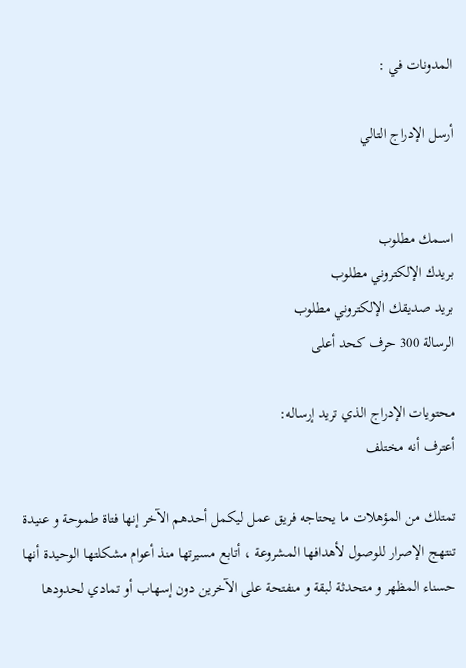المدونات في :

أرسل الإدراج التالي


اســمك مطلوب
بريدك الإلكتروني مطلوب
بريد صديقك الإلكتروني مطلوب
الرسالة 300 حرف كحد أعلى

محتويات الإدراج الذي تريد إرساله:
أعترف أنه مختلف

تمتلك من المؤهلات ما يحتاجه فريق عمل ليكمل أحدهم الآخر إنها فتاة طموحة و عنيدة تنتهج الإصرار للوصول لأهدافها المشروعة ، أتابع مسيرتها منذ أعوام مشكلتها الوحيدة أنها حسناء المظهر و متحدثة لبقة و منفتحة على الآخرين دون إسهاب أو تمادي لحدودها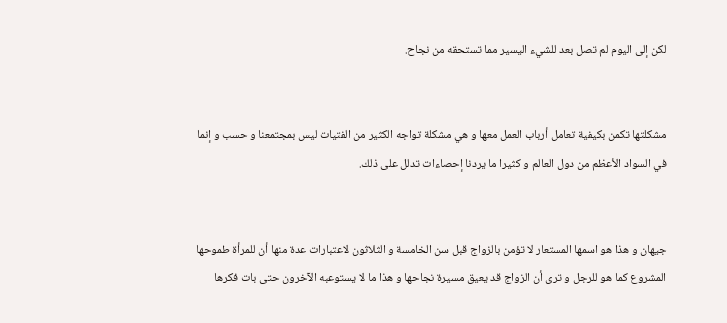لكن إلى اليوم لم تصل بعد للشيء اليسير مما تستحقه من نجاح.


مشكلتها تكمن بكيفية تعامل أرباب العمل معها و هي مشكلة تواجه الكثير من الفتيات ليس بمجتمعنا و حسب و إنما في السواد الأعظم من دول العالم و كثيرا ما يردنا إحصاءات تدلل على ذلك.


جيهان و هذا هو اسمها المستعار لا تؤمن بالزواج قبل سن الخامسة و الثلاثون لاعتبارات عدة منها أن للمرأة طموحها المشروع كما هو للرجل و ترى أن الزواج قد يعيق مسيرة نجاحها و هذا ما لا يستوعبه الآخرون حتى بات فكرها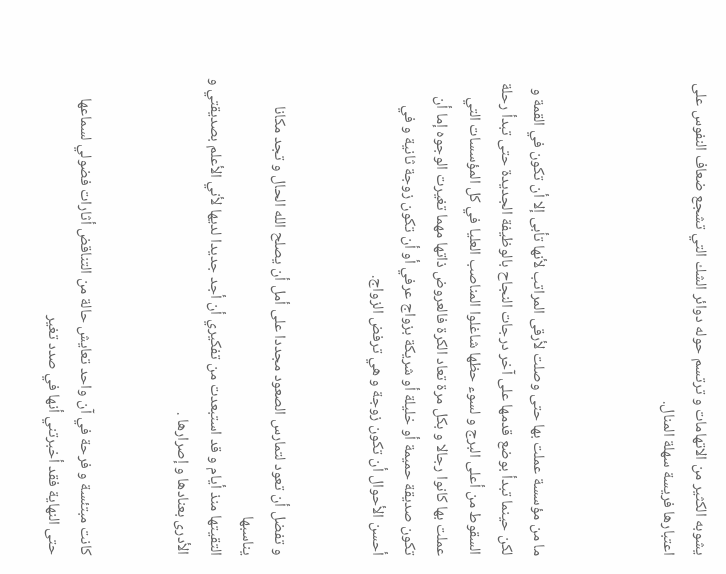يشوبه الكثير من الاتهامات و ترتسم حوله دوائر الشك التي تشجع ضعاف النفوس على اعتبارها فريسة سهلة المنال.



ما من مؤسسة عملت بها حتى وصلت لأرقى المراتب لأنها تأبى إلا أن تكون في القمة و لكن حينما تبدأ بوضع قدمها على آخر درجات النجاح بالوظيفة الجديدة حتى تبدأ رحلة السقوط من أعلى البرج و لسوء حظها شاغلوا المناصب العليا في كل المؤسسات التي عملت بها كانوا رجالا و بكل مرة تعاد الكرة فالعروض ذاتها مهما تغيرت الوجوه إما أن تكون صديقة حميمة أو خليلة أو شريكة بزواج عرفي أو أن تكون زوجة ثانية و في أحسن الأحوال أن تكون زوجة و هي ترفض الزواج.


و تفضل أن تعود لتمارس الصعود مجددا على أمل أن يصلح الله الحال و تجد مكانا يناسبها
التقيتها منذ أيام و قد استبعدت من تفكيري أن أجد جديدا لديها لأني الأعلم بصديقتي و الأدرى بعنادها و إصرارها .


كانت مبتئسة و فرحة في آن واحد تعايش حالة من التناقض أثارات فضولي لسماعها حتى النهاية فقد أخبرتني أنها في صدد تغير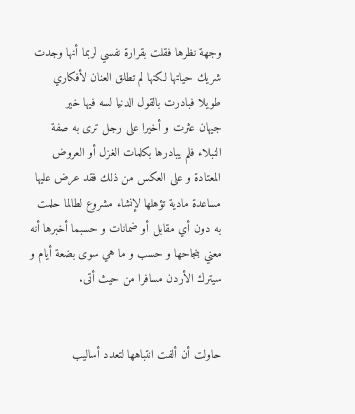وجهة نظرها فقلت بقرارة نفسي لربما أنها وجدت شريك حياتها لكنها لم تطلق العنان لأفكاري طويلا فبادرت بالقول الدنيا لسه فيها خير
جيهان عثرت و أخيرا على رجل ترى به صفة النبلاء فلم يبادرها بكلمات الغزل أو العروض المعتادة و على العكس من ذلك فقد عرض عليها مساعدة مادية تؤهلها لإنشاء مشروع لطالما حلمت به دون أي مقابل أو ضمانات و حسبما أخبرها أنه معني بنجاحها و حسب و ما هي سوى بضعة أيام و سيترك الأردن مسافرا من حيث أتى.


حاولت أن ألفت انتباهها لتعدد أساليب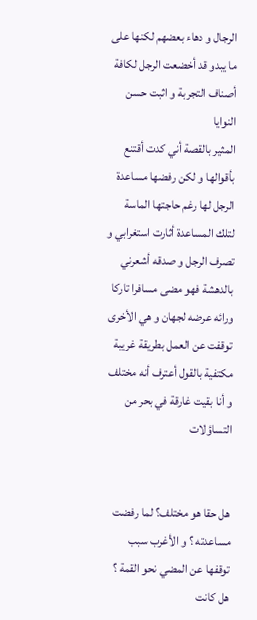الرجال و دهاء بعضهم لكنها على ما يبدو قد أخضعت الرجل لكافة أصناف التجربة و اثبت حسن النوايا
المثير بالقصة أني كدت أقتنع بأقوالها و لكن رفضها مساعدة الرجل لها رغم حاجتها الماسة لتلك المساعدة أثارت استغرابي و تصرف الرجل و صدقه أشعرني بالدهشة فهو مضى مسافرا تاركا ورائه عرضه لجهان و هي الأخرى توقفت عن العمل بطريقة غريبة مكتفية بالقول أعترف أنه مختلف و أنا بقيت غارقة في بحر من التساؤلات


هل حقا هو مختلف؟ لما رفضت مساعدته ؟ و الأغرب سبب توقفها عن المضي نحو القمة ؟ هل كانت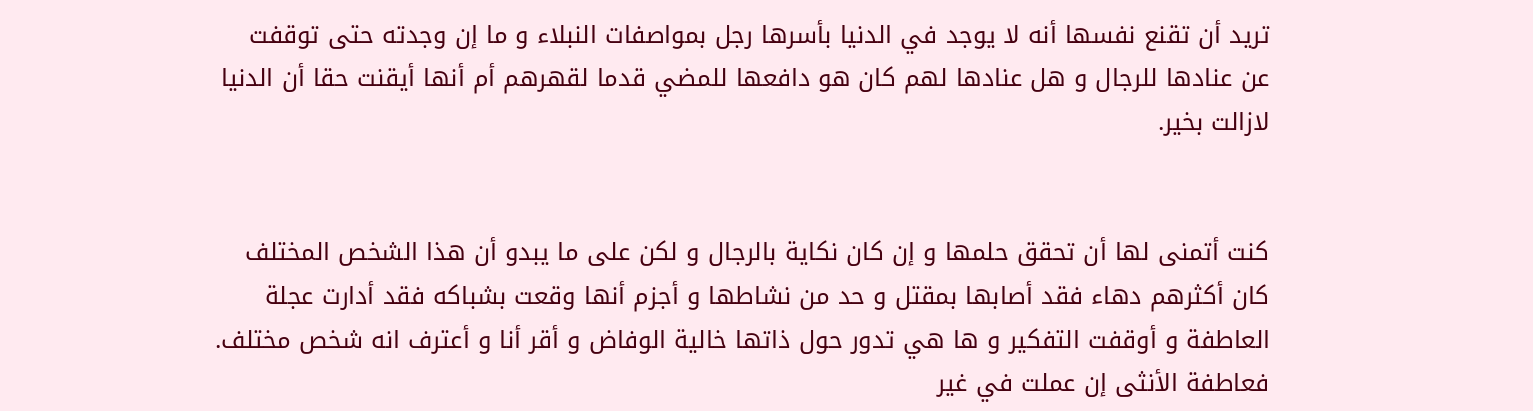تريد أن تقنع نفسها أنه لا يوجد في الدنيا بأسرها رجل بمواصفات النبلاء و ما إن وجدته حتى توقفت عن عنادها للرجال و هل عنادها لهم كان هو دافعها للمضي قدما لقهرهم أم أنها أيقنت حقا أن الدنيا لازالت بخير.


كنت أتمنى لها أن تحقق حلمها و إن كان نكاية بالرجال و لكن على ما يبدو أن هذا الشخص المختلف كان أكثرهم دهاء فقد أصابها بمقتل و حد من نشاطها و أجزم أنها وقعت بشباكه فقد أدارت عجلة العاطفة و أوقفت التفكير و ها هي تدور حول ذاتها خالية الوفاض و أقر أنا و أعترف انه شخص مختلف. فعاطفة الأنثى إن عملت في غير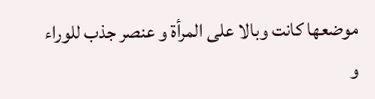موضعها كانت وبالا على المرأة و عنصر جذب للوراء و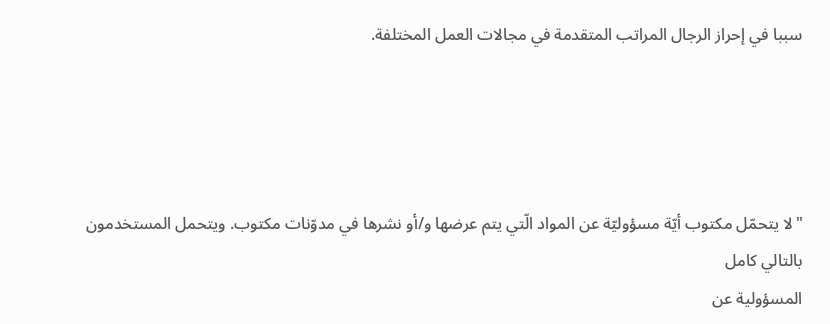سببا في إحراز الرجال المراتب المتقدمة في مجالات العمل المختلفة.




"لا يتحمّل مكتوب أيّة مسؤوليّة عن المواد الّتي يتم عرضها و/أو نشرها في مدوّنات مكتوب. ويتحمل المستخدمون بالتالي كامل
المسؤولية عن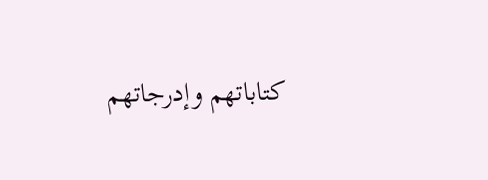كتاباتهم وإدرجاتهم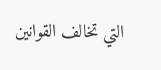التي تخالف القوانين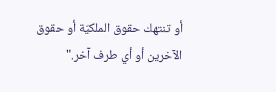أو تنتهك حقوق الملكيّة أو حقوق الآخرين أو أي طرف آخر."